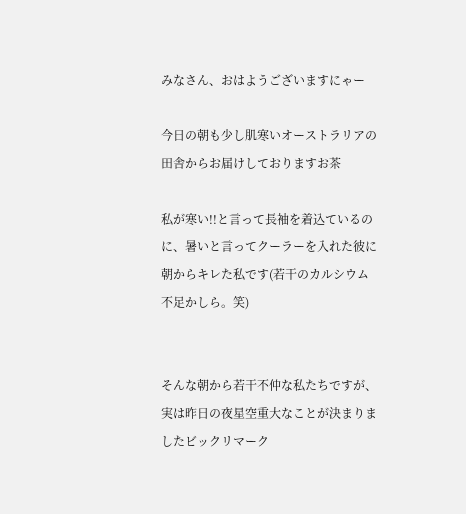みなさん、おはようございますにゃー

今日の朝も少し肌寒いオーストラリアの田舎からお届けしておりますお茶

私が寒い!!と言って長袖を着込ているのに、暑いと言ってクーラーを入れた彼に朝からキレた私です(若干のカルシウム不足かしら。笑)


そんな朝から若干不仲な私たちですが、実は昨日の夜星空重大なことが決まりましたビックリマーク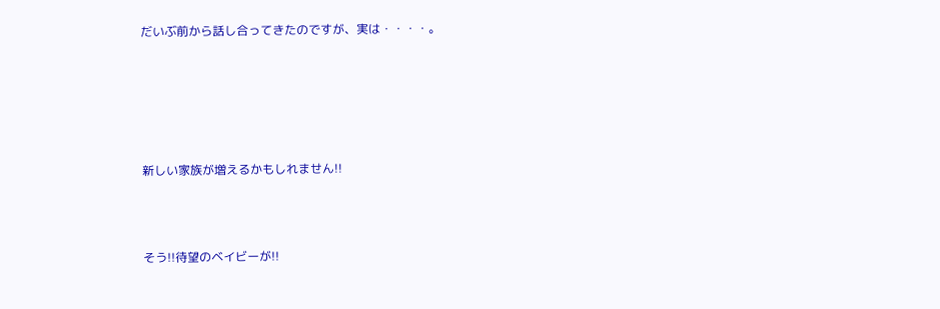だいぶ前から話し合ってきたのですが、実は・・・・。







新しい家族が増えるかもしれません!!




そう!!待望のベイビーが!!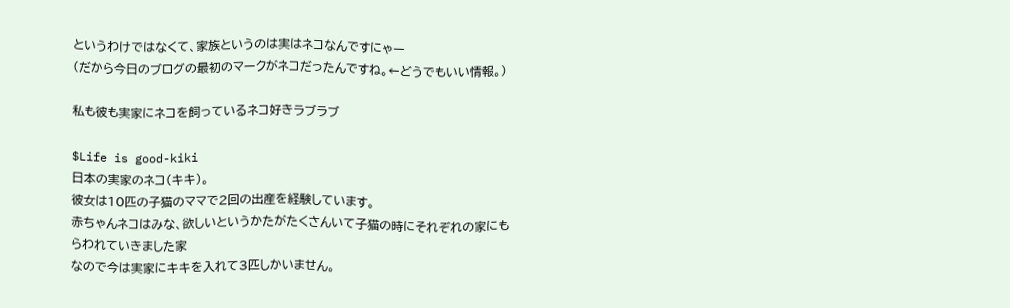というわけではなくて、家族というのは実はネコなんですにゃー
(だから今日のブログの最初のマークがネコだったんですね。←どうでもいい情報。)

私も彼も実家にネコを飼っているネコ好きラブラブ

$Life is good-kiki
日本の実家のネコ(キキ)。
彼女は10匹の子猫のママで2回の出産を経験しています。
赤ちゃんネコはみな、欲しいというかたがたくさんいて子猫の時にそれぞれの家にもらわれていきました家
なので今は実家にキキを入れて3匹しかいません。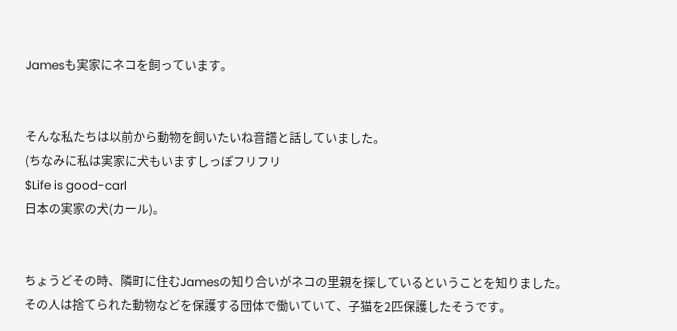Jamesも実家にネコを飼っています。


そんな私たちは以前から動物を飼いたいね音譜と話していました。
(ちなみに私は実家に犬もいますしっぽフリフリ
$Life is good-carl
日本の実家の犬(カール)。


ちょうどその時、隣町に住むJamesの知り合いがネコの里親を探しているということを知りました。
その人は捨てられた動物などを保護する団体で働いていて、子猫を2匹保護したそうです。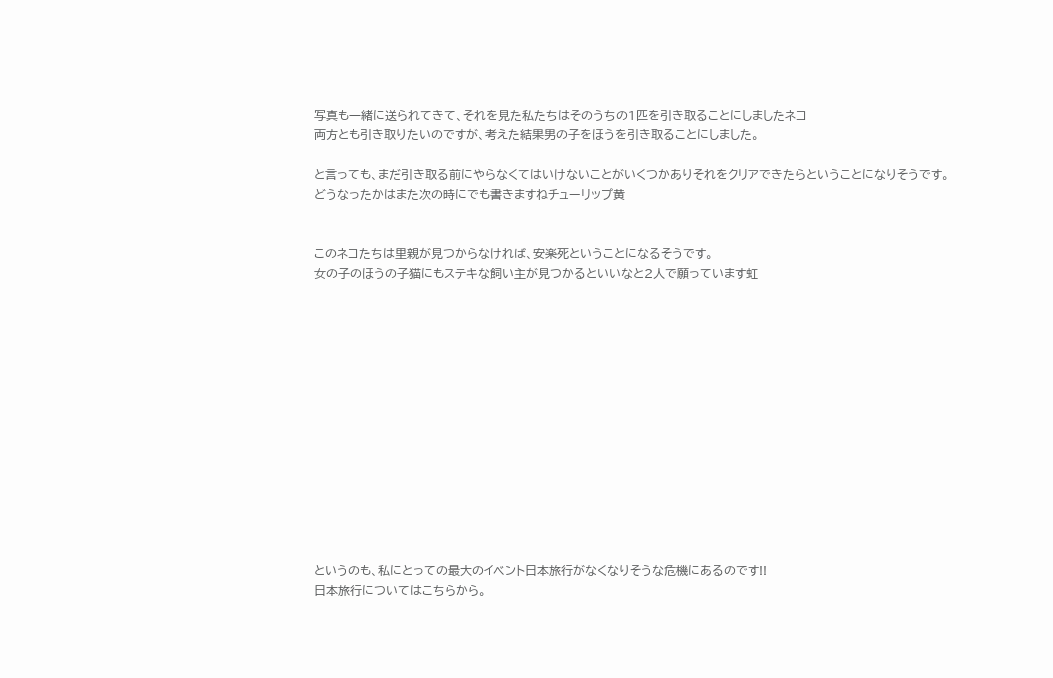写真も一緒に送られてきて、それを見た私たちはそのうちの1匹を引き取ることにしましたネコ
両方とも引き取りたいのですが、考えた結果男の子をほうを引き取ることにしました。

と言っても、まだ引き取る前にやらなくてはいけないことがいくつかありそれをクリアできたらということになりそうです。
どうなったかはまた次の時にでも書きますねチューリップ黄


このネコたちは里親が見つからなければ、安楽死ということになるそうです。
女の子のほうの子猫にもステキな飼い主が見つかるといいなと2人で願っています虹














というのも、私にとっての最大のイベント日本旅行がなくなりそうな危機にあるのです!!
日本旅行についてはこちらから。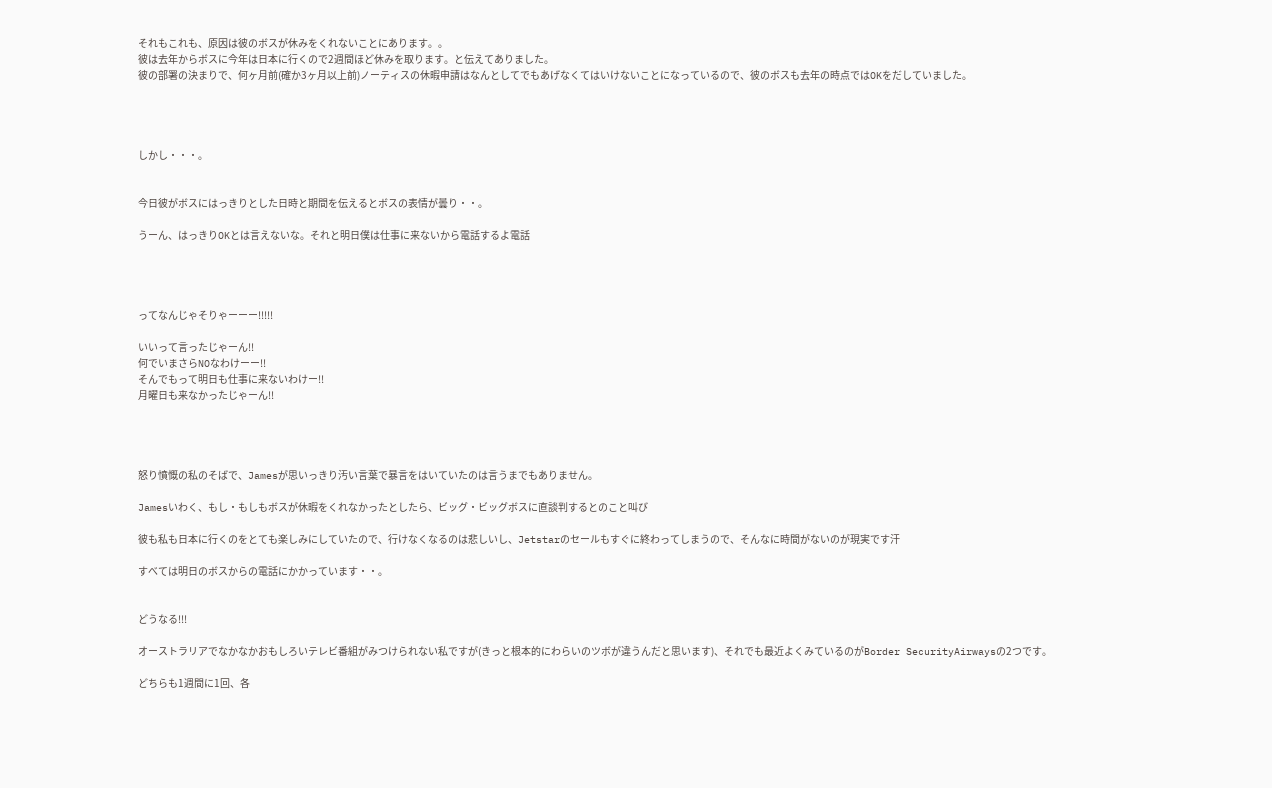それもこれも、原因は彼のボスが休みをくれないことにあります。。
彼は去年からボスに今年は日本に行くので2週間ほど休みを取ります。と伝えてありました。
彼の部署の決まりで、何ヶ月前(確か3ヶ月以上前)ノーティスの休暇申請はなんとしてでもあげなくてはいけないことになっているので、彼のボスも去年の時点ではOKをだしていました。




しかし・・・。


今日彼がボスにはっきりとした日時と期間を伝えるとボスの表情が曇り・・。

うーん、はっきりOKとは言えないな。それと明日僕は仕事に来ないから電話するよ電話




ってなんじゃそりゃーーー!!!!!

いいって言ったじゃーん!!
何でいまさらNOなわけーー!!
そんでもって明日も仕事に来ないわけー!!
月曜日も来なかったじゃーん!!




怒り憤慨の私のそばで、Jamesが思いっきり汚い言葉で暴言をはいていたのは言うまでもありません。

Jamesいわく、もし・もしもボスが休暇をくれなかったとしたら、ビッグ・ビッグボスに直談判するとのこと叫び

彼も私も日本に行くのをとても楽しみにしていたので、行けなくなるのは悲しいし、Jetstarのセールもすぐに終わってしまうので、そんなに時間がないのが現実です汗

すべては明日のボスからの電話にかかっています・・。


どうなる!!!

オーストラリアでなかなかおもしろいテレビ番組がみつけられない私ですが(きっと根本的にわらいのツボが違うんだと思います)、それでも最近よくみているのがBorder SecurityAirwaysの2つです。

どちらも1週間に1回、各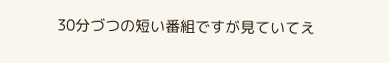30分づつの短い番組ですが見ていてえ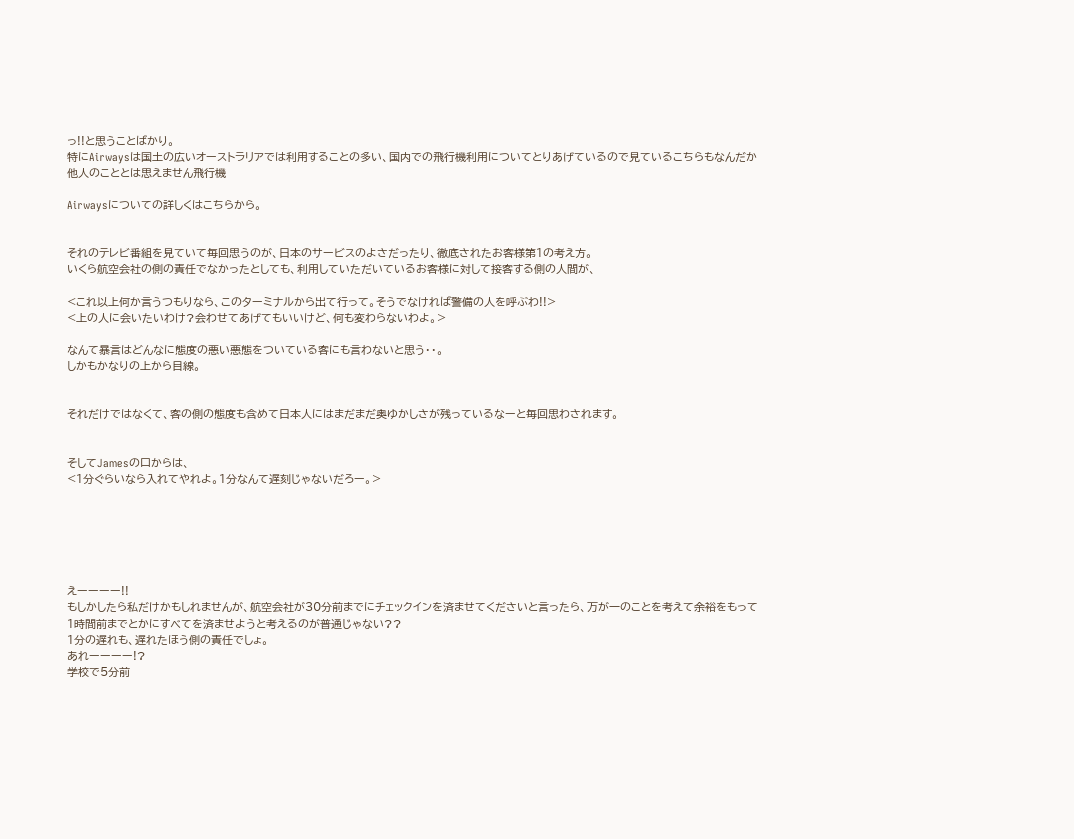っ!!と思うことばかり。
特にAirwaysは国土の広いオーストラリアでは利用することの多い、国内での飛行機利用についてとりあげているので見ているこちらもなんだか他人のこととは思えません飛行機

Airwaysについての詳しくはこちらから。


それのテレビ番組を見ていて毎回思うのが、日本のサービスのよさだったり、徹底されたお客様第1の考え方。
いくら航空会社の側の責任でなかったとしても、利用していただいているお客様に対して接客する側の人間が、

<これ以上何か言うつもりなら、このターミナルから出て行って。そうでなければ警備の人を呼ぶわ!!>
<上の人に会いたいわけ?会わせてあげてもいいけど、何も変わらないわよ。>

なんて暴言はどんなに態度の悪い悪態をついている客にも言わないと思う・・。
しかもかなりの上から目線。


それだけではなくて、客の側の態度も含めて日本人にはまだまだ奥ゆかしさが残っているなーと毎回思わされます。


そしてJamesの口からは、
<1分ぐらいなら入れてやれよ。1分なんて遅刻じゃないだろー。>






えーーーー!!
もしかしたら私だけかもしれませんが、航空会社が30分前までにチェックインを済ませてくださいと言ったら、万が一のことを考えて余裕をもって1時間前までとかにすべてを済ませようと考えるのが普通じゃない??
1分の遅れも、遅れたほう側の責任でしょ。
あれーーーー!?
学校で5分前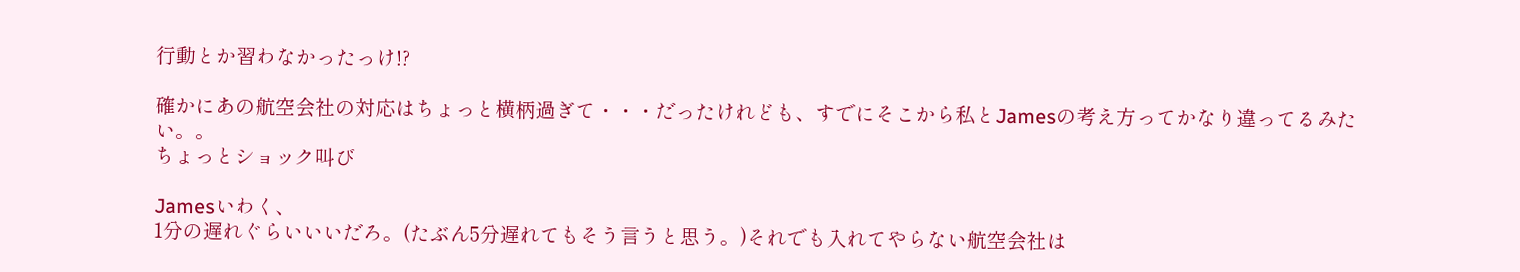行動とか習わなかったっけ!?

確かにあの航空会社の対応はちょっと横柄過ぎて・・・だったけれども、すでにそこから私とJamesの考え方ってかなり違ってるみたい。。
ちょっとショック叫び

Jamesいわく、
1分の遅れぐらいいいだろ。(たぶん5分遅れてもそう言うと思う。)それでも入れてやらない航空会社は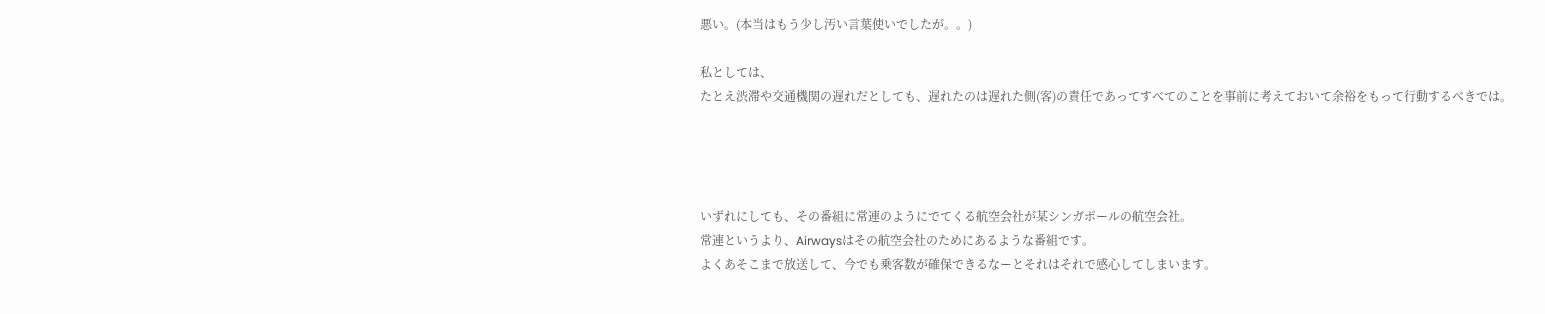悪い。(本当はもう少し汚い言葉使いでしたが。。)

私としては、
たとえ渋滞や交通機関の遅れだとしても、遅れたのは遅れた側(客)の責任であってすべてのことを事前に考えておいて余裕をもって行動するべきでは。




いずれにしても、その番組に常連のようにでてくる航空会社が某シンガポールの航空会社。
常連というより、Airwaysはその航空会社のためにあるような番組です。
よくあそこまで放送して、今でも乗客数が確保できるなーとそれはそれで感心してしまいます。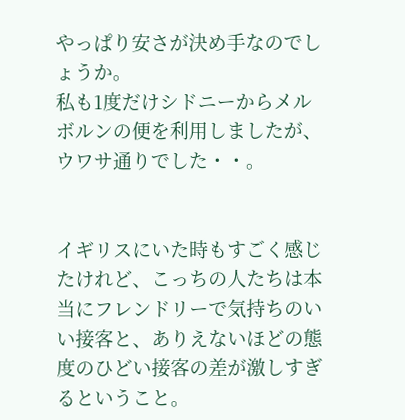やっぱり安さが決め手なのでしょうか。
私も1度だけシドニーからメルボルンの便を利用しましたが、ウワサ通りでした・・。


イギリスにいた時もすごく感じたけれど、こっちの人たちは本当にフレンドリーで気持ちのいい接客と、ありえないほどの態度のひどい接客の差が激しすぎるということ。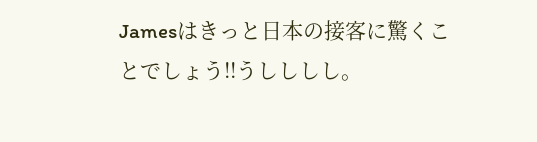Jamesはきっと日本の接客に驚くことでしょう!!うしししし。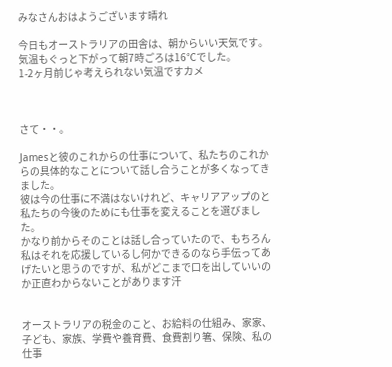みなさんおはようございます晴れ

今日もオーストラリアの田舎は、朝からいい天気です。
気温もぐっと下がって朝7時ごろは16℃でした。
1-2ヶ月前じゃ考えられない気温ですカメ



さて・・。

Jamesと彼のこれからの仕事について、私たちのこれからの具体的なことについて話し合うことが多くなってきました。
彼は今の仕事に不満はないけれど、キャリアアップのと私たちの今後のためにも仕事を変えることを選びました。
かなり前からそのことは話し合っていたので、もちろん私はそれを応援しているし何かできるのなら手伝ってあげたいと思うのですが、私がどこまで口を出していいのか正直わからないことがあります汗


オーストラリアの税金のこと、お給料の仕組み、家家、子ども、家族、学費や養育費、食費割り箸、保険、私の仕事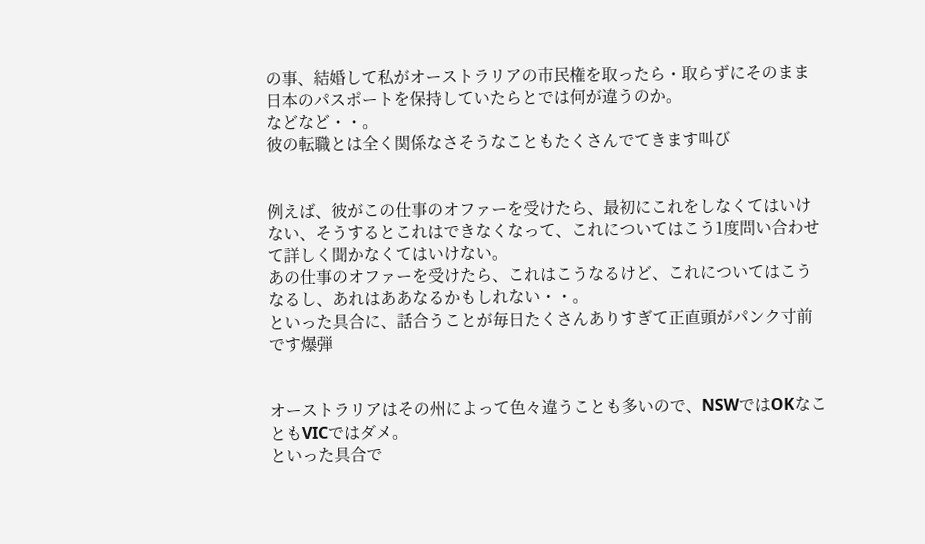の事、結婚して私がオーストラリアの市民権を取ったら・取らずにそのまま日本のパスポートを保持していたらとでは何が違うのか。
などなど・・。
彼の転職とは全く関係なさそうなこともたくさんでてきます叫び


例えば、彼がこの仕事のオファーを受けたら、最初にこれをしなくてはいけない、そうするとこれはできなくなって、これについてはこう1度問い合わせて詳しく聞かなくてはいけない。
あの仕事のオファーを受けたら、これはこうなるけど、これについてはこうなるし、あれはああなるかもしれない・・。
といった具合に、話合うことが毎日たくさんありすぎて正直頭がパンク寸前です爆弾


オーストラリアはその州によって色々違うことも多いので、NSWではOKなこともVICではダメ。
といった具合で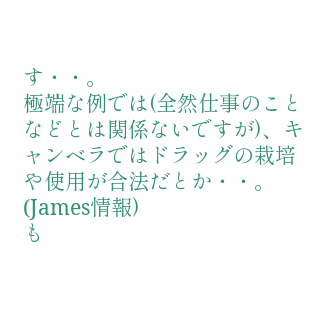す・・。
極端な例では(全然仕事のことなどとは関係ないですが)、キャンベラではドラッグの栽培や使用が合法だとか・・。(James情報)
も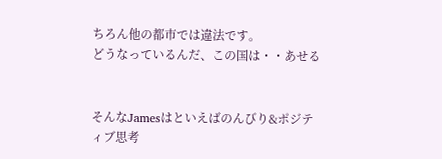ちろん他の都市では違法です。
どうなっているんだ、この国は・・あせる


そんなJamesはといえばのんびり&ポジティブ思考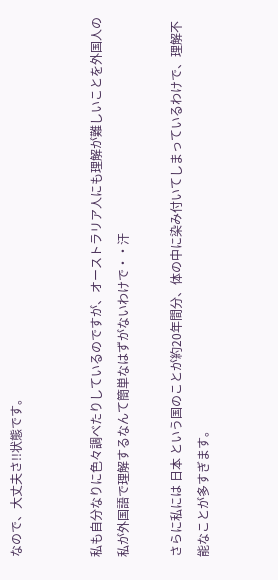なので、大丈夫さ!!状態です。


私も自分なりに色々調べたりしているのですが、オーストラリア人にも理解が難しいことを外国人の私が外国語で理解するなんて簡単なはずがないわけで・・汗

さらに私には 日本 という国のことが約20年間分、体の中に染み付いてしまっているわけで、理解不能なことが多すぎます。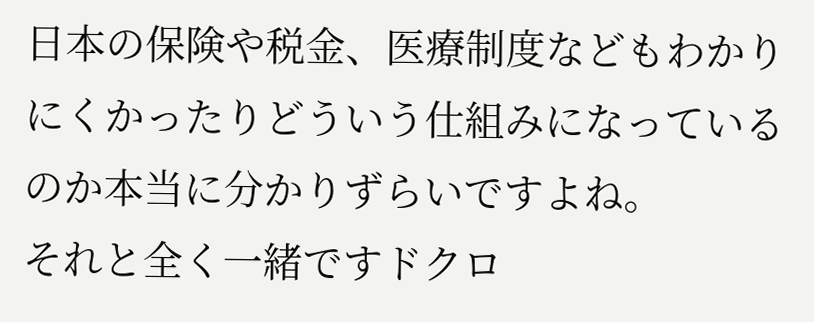日本の保険や税金、医療制度などもわかりにくかったりどういう仕組みになっているのか本当に分かりずらいですよね。
それと全く一緒ですドクロ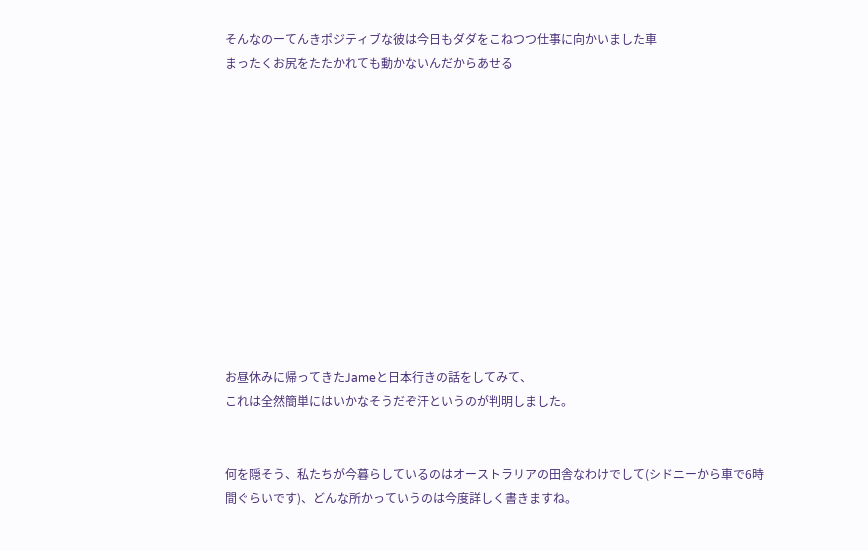そんなのーてんきポジティブな彼は今日もダダをこねつつ仕事に向かいました車
まったくお尻をたたかれても動かないんだからあせる












お昼休みに帰ってきたJameと日本行きの話をしてみて、
これは全然簡単にはいかなそうだぞ汗というのが判明しました。


何を隠そう、私たちが今暮らしているのはオーストラリアの田舎なわけでして(シドニーから車で6時間ぐらいです)、どんな所かっていうのは今度詳しく書きますね。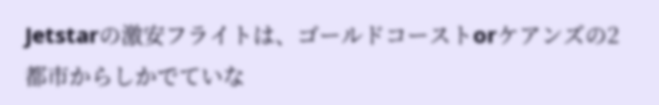Jetstarの激安フライトは、ゴールドコーストorケアンズの2都市からしかでていな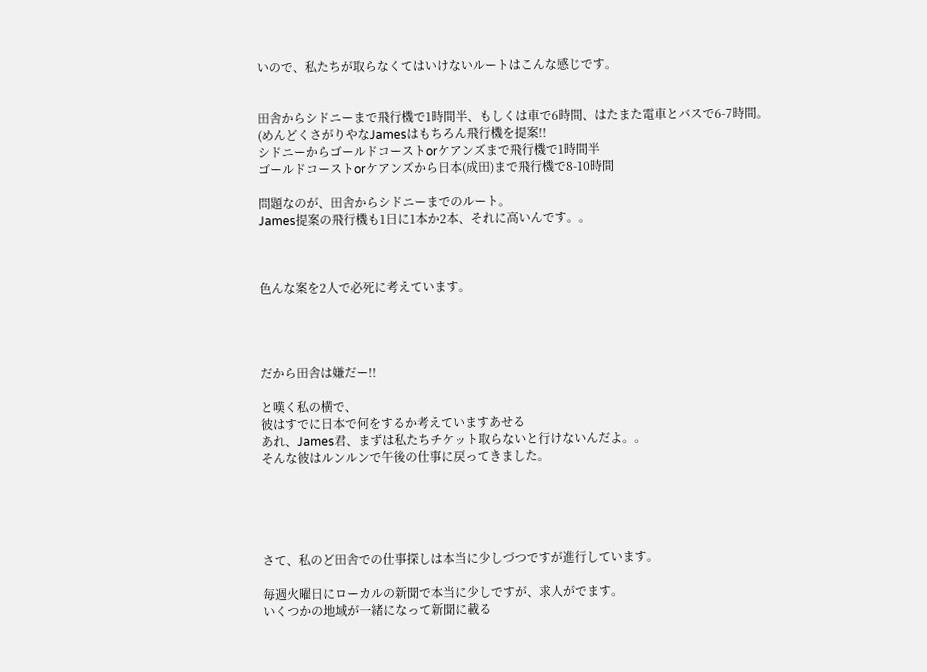いので、私たちが取らなくてはいけないルートはこんな感じです。


田舎からシドニーまで飛行機で1時間半、もしくは車で6時間、はたまた電車とバスで6-7時間。
(めんどくさがりやなJamesはもちろん飛行機を提案!!
シドニーからゴールドコーストorケアンズまで飛行機で1時間半
ゴールドコーストorケアンズから日本(成田)まで飛行機で8-10時間

問題なのが、田舎からシドニーまでのルート。
James提案の飛行機も1日に1本か2本、それに高いんです。。



色んな案を2人で必死に考えています。




だから田舎は嫌だー!!

と嘆く私の横で、
彼はすでに日本で何をするか考えていますあせる
あれ、James君、まずは私たちチケット取らないと行けないんだよ。。
そんな彼はルンルンで午後の仕事に戻ってきました。





さて、私のど田舎での仕事探しは本当に少しづつですが進行しています。

毎週火曜日にローカルの新聞で本当に少しですが、求人がでます。
いくつかの地域が一緒になって新聞に載る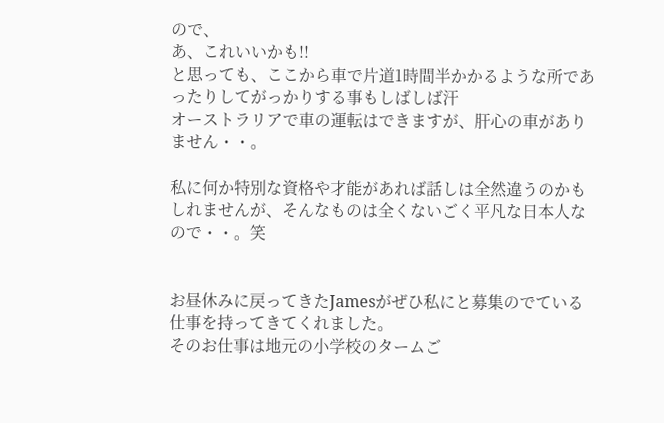ので、
あ、これいいかも!!
と思っても、ここから車で片道1時間半かかるような所であったりしてがっかりする事もしばしば汗
オーストラリアで車の運転はできますが、肝心の車がありません・・。

私に何か特別な資格や才能があれば話しは全然違うのかもしれませんが、そんなものは全くないごく平凡な日本人なので・・。笑


お昼休みに戻ってきたJamesがぜひ私にと募集のでている仕事を持ってきてくれました。
そのお仕事は地元の小学校のタームご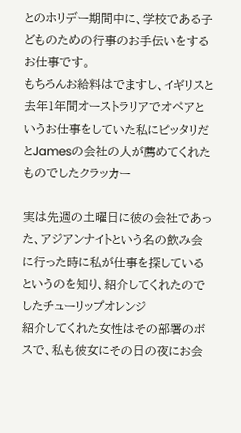とのホリデー期間中に、学校である子どものための行事のお手伝いをするお仕事です。
もちろんお給料はでますし、イギリスと去年1年間オーストラリアでオペアというお仕事をしていた私にピッタリだとJamesの会社の人が薦めてくれたものでしたクラッカー

実は先週の土曜日に彼の会社であった、アジアンナイトという名の飲み会に行った時に私が仕事を探しているというのを知り、紹介してくれたのでしたチューリップオレンジ
紹介してくれた女性はその部署のボスで、私も彼女にその日の夜にお会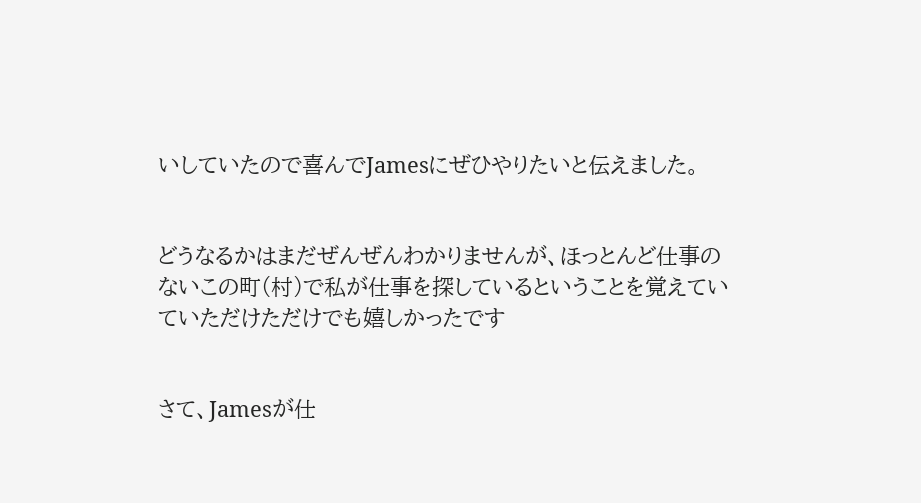いしていたので喜んでJamesにぜひやりたいと伝えました。


どうなるかはまだぜんぜんわかりませんが、ほっとんど仕事のないこの町(村)で私が仕事を探しているということを覚えていていただけただけでも嬉しかったです


さて、Jamesが仕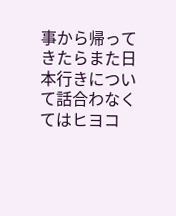事から帰ってきたらまた日本行きについて話合わなくてはヒヨコ